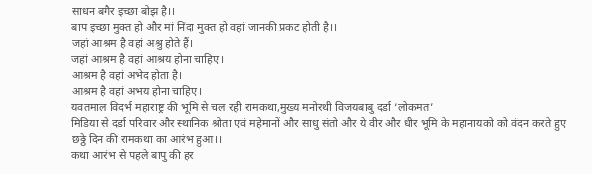साधन बगैर इच्छा बोझ है।।
बाप इच्छा मुक्त हो और मां निंदा मुक्त हो वहां जानकी प्रकट होती है।।
जहां आश्रम है वहां अश्रु होते हैं।
जहां आश्रम है वहां आश्रय होना चाहिए।
आश्रम है वहां अभेद होता है।
आश्रम है वहां अभय होना चाहिए।
यवतमाल विदर्भ महाराष्ट्र की भूमि से चल रही रामकथा,मुख्य मनोरथी विजयबाबु दर्डा ‘लोकमत’
मिडिया से दर्डा परिवार और स्थानिक श्रोता एवं महेमानों और साधु संतो और ये वीर और धीर भूमि के महानायको को वंदन करते हुए छठ्ठे दिन की रामकथा का आरंभ हुआ।।
कथा आरंभ से पहले बापु की हर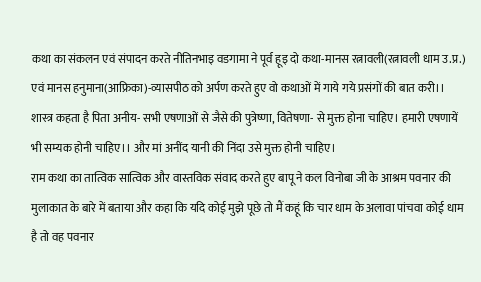कथा का संकलन एवं संपादन करते नीतिनभाइ वडगामा ने पूर्व हूइ दो कथा-मानस रत्नावली(रत्नावली धाम उ.प्र.) एवं मानस हनुमाना(आफ्रिका)-व्यासपीठ को अर्पण करते हुए वो कथाओं में गाये गये प्रसंगों की बात करी।।
शास्त्र कहता है पिता अनीय- सभी एषणाओं से जैसे की पुत्रेष्णा, वितेषणा- से मुक्त होना चाहिए। हमारी एषणायें भी सम्यक होनी चाहिए।। और मां अनींद यानी की निंदा उसे मुक्त होनी चाहिए।
राम कथा का तात्विक सात्विक और वास्तविक संवाद करते हुए बापू ने कल विनोबा जी के आश्रम पवनार की मुलाकात के बारे में बताया और कहा कि यदि कोई मुझे पूछे तो मैं कहूं कि चार धाम के अलावा पांचवा कोई धाम है तो वह पवनार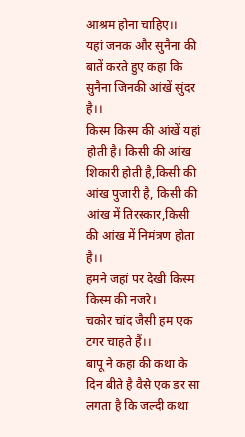आश्रम होना चाहिए।।
यहां जनक और सुनैना की बातें करते हुए कहा कि सुनैना जिनकी आंखें सुंदर है।।
किस्म किस्म की आंखें यहां होती है। किसी की आंख शिकारी होती है,किसी की आंख पुजारी है, किसी की आंख में तिरस्कार,किसी की आंख में निमंत्रण होता है।।
हमने जहां पर देखी किस्म किस्म की नजरे।
चकोर चांद जैसी हम एक टगर चाहते हैं।।
बापू ने कहा की कथा के दिन बीते है वैसे एक डर सा लगता है कि जल्दी कथा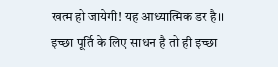खत्म हो जायेगी! यह आध्यात्मिक डर है।।
इच्छा पूर्ति के लिए साधन है तो ही इच्छा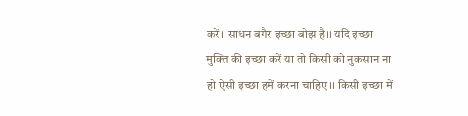करें। साधन बगैर इच्छा बोझ है।। यदि इच्छा मुक्ति की इच्छा करें या तो किसी को नुकसान ना हो ऐसी इच्छा हमें करना चाहिए।। किसी इच्छा में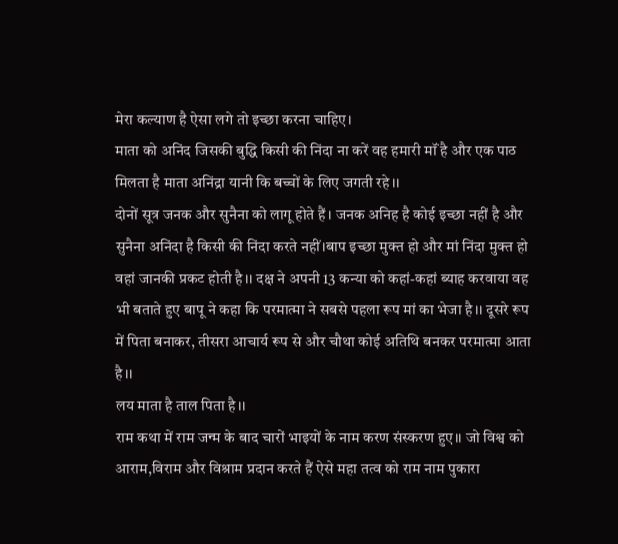मेरा कल्याण है ऐसा लगे तो इच्छा करना चाहिए।
माता को अनिंद जिसकी बुद्धि किसी की निंदा ना करें वह हमारी मॉं है और एक पाठ मिलता है माता अनिंद्रा यानी कि बच्चों के लिए जगती रहे।।
दोनों सूत्र जनक और सुनैना को लागू होते हैं। जनक अनिह है कोई इच्छा नहीं है और सुनैना अनिंदा है किसी की निंदा करते नहीं।बाप इच्छा मुक्त हो और मां निंदा मुक्त हो वहां जानकी प्रकट होती है।। दक्ष ने अपनी 13 कन्या को कहां-कहां ब्याह करवाया वह भी बताते हुए बापू ने कहा कि परमात्मा ने सबसे पहला रूप मां का भेजा है।। दूसरे रूप में पिता बनाकर, तीसरा आचार्य रूप से और चौथा कोई अतिथि बनकर परमात्मा आता है।।
लय माता है ताल पिता है।।
राम कथा में राम जन्म के बाद चारों भाइयों के नाम करण संस्करण हुए।। जो विश्व को आराम,विराम और विश्राम प्रदान करते हैं ऐसे महा तत्व को राम नाम पुकारा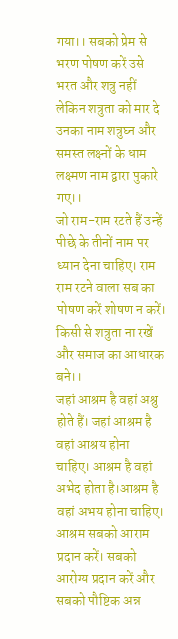गया।। सबको प्रेम से भरण पोषण करें उसे भरत और शत्रु नहीं लेकिन शत्रुता को मार दे उनका नाम शत्रुघ्न और समस्त लक्ष्नों के धाम लक्ष्मण नाम द्वारा पुकारे गए।।
जो राम-राम रटते हैं उन्हें पीछे के तीनों नाम पर ध्यान देना चाहिए। राम राम रटने वाला सब का पोषण करें शोषण न करें। किसी से शत्रुता ना रखें और समाज का आधारक बने।।
जहां आश्रम है वहां अश्रु होते हैं। जहां आश्रम है वहां आश्रय होना चाहिए। आश्रम है वहां अभेद होता है।आश्रम है वहां अभय होना चाहिए। आश्रम सबको आराम प्रदान करें। सबको आरोग्य प्रदान करें और सबको पौष्टिक अन्न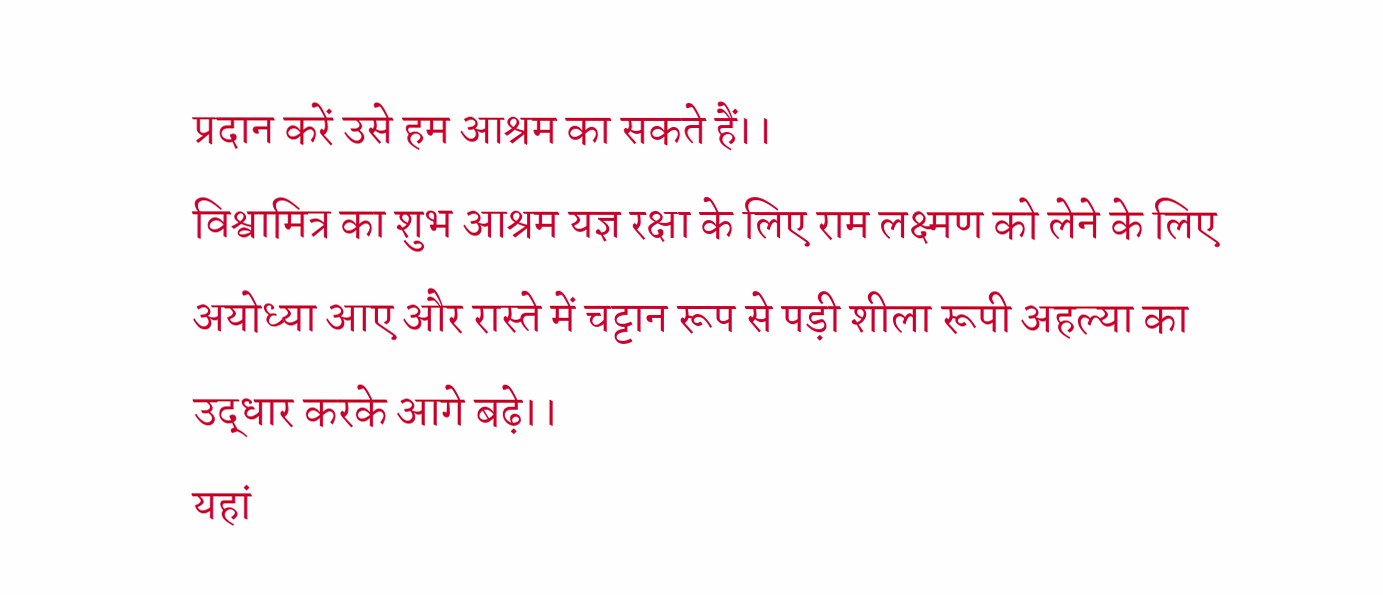प्रदान करें उसे हम आश्रम का सकते हैं।।
विश्वामित्र का शुभ आश्रम यज्ञ रक्षा के लिए राम लक्ष्मण को लेने के लिए अयोध्या आए और रास्ते में चट्टान रूप से पड़ी शीला रूपी अहल्या का उद्धार करके आगे बढ़े।।
यहां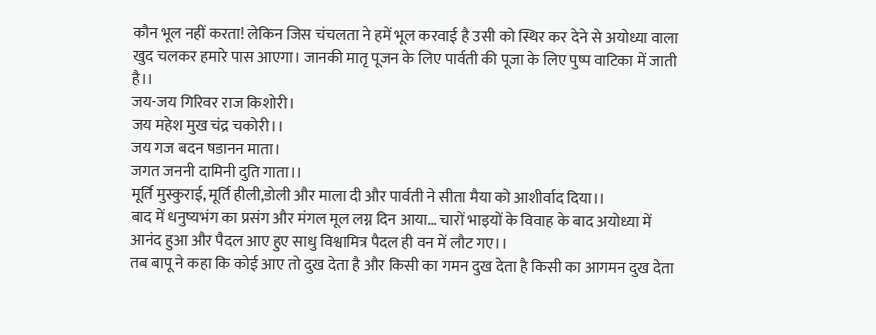कौन भूल नहीं करता! लेकिन जिस चंचलता ने हमें भूल करवाई है उसी को स्थिर कर देने से अयोध्या वाला खुद चलकर हमारे पास आएगा। जानकी मातृ पूजन के लिए पार्वती की पूजा के लिए पुष्प वाटिका में जाती है।।
जय-जय गिरिवर राज किशोरी।
जय महेश मुख चंद्र चकोरी।।
जय गज बदन षडानन माता।
जगत जननी दामिनी दुति गाता।।
मूर्ति मुस्कुराई, मूर्ति हीली,डोली और माला दी और पार्वती ने सीता मैया को आशीर्वाद दिया।।
बाद में धनुष्यभंग का प्रसंग और मंगल मूल लग्न दिन आया… चारों भाइयों के विवाह के बाद अयोध्या में आनंद हुआ और पैदल आए हुए साधु विश्वामित्र पैदल ही वन में लौट गए।।
तब बापू ने कहा कि कोई आए तो दुख देता है और किसी का गमन दुख देता है किसी का आगमन दुख देता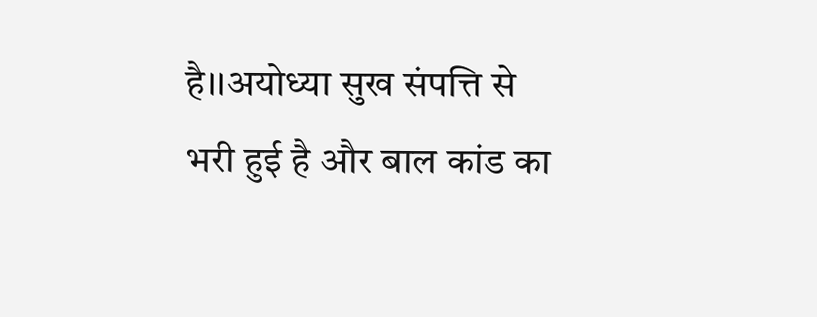है।।अयोध्या सुख संपत्ति से भरी हुई है और बाल कांड का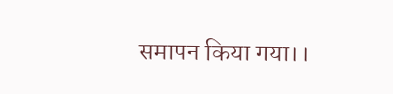समापन किया गया।।